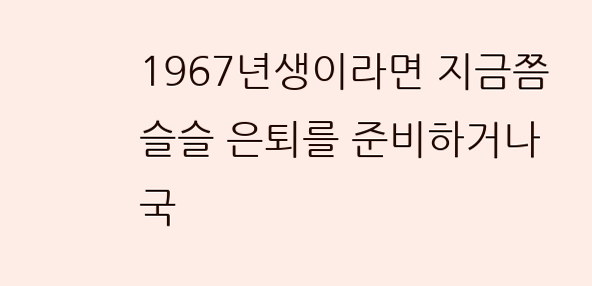1967년생이라면 지금쯤 슬슬 은퇴를 준비하거나 국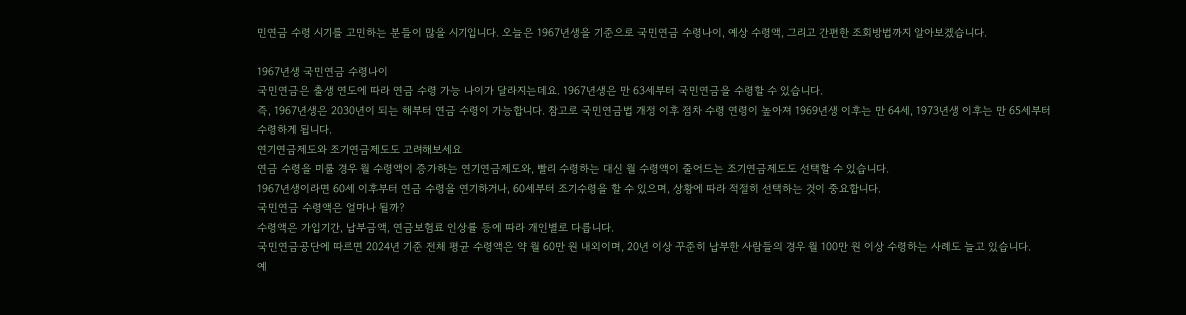민연금 수령 시기를 고민하는 분들이 많을 시기입니다. 오늘은 1967년생을 기준으로 국민연금 수령나이, 예상 수령액, 그리고 간편한 조회방법까지 알아보겠습니다.

1967년생 국민연금 수령나이
국민연금은 출생 연도에 따라 연금 수령 가능 나이가 달라지는데요. 1967년생은 만 63세부터 국민연금을 수령할 수 있습니다.
즉, 1967년생은 2030년이 되는 해부터 연금 수령이 가능합니다. 참고로 국민연금법 개정 이후 점차 수령 연령이 높아져 1969년생 이후는 만 64세, 1973년생 이후는 만 65세부터 수령하게 됩니다.
연기연금제도와 조기연금제도도 고려해보세요
연금 수령을 미룰 경우 월 수령액이 증가하는 연기연금제도와, 빨리 수령하는 대신 월 수령액이 줄어드는 조기연금제도도 선택할 수 있습니다.
1967년생이라면 60세 이후부터 연금 수령을 연기하거나, 60세부터 조기수령을 할 수 있으며, 상황에 따라 적절히 선택하는 것이 중요합니다.
국민연금 수령액은 얼마나 될까?
수령액은 가입기간, 납부금액, 연금보험료 인상률 등에 따라 개인별로 다릅니다.
국민연금공단에 따르면 2024년 기준 전체 평균 수령액은 약 월 60만 원 내외이며, 20년 이상 꾸준히 납부한 사람들의 경우 월 100만 원 이상 수령하는 사례도 늘고 있습니다.
예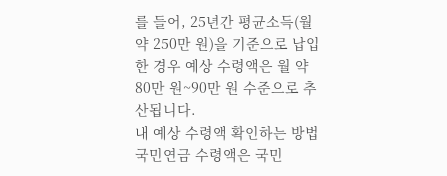를 들어, 25년간 평균소득(월 약 250만 원)을 기준으로 납입한 경우 예상 수령액은 월 약 80만 원~90만 원 수준으로 추산됩니다.
내 예상 수령액 확인하는 방법
국민연금 수령액은 국민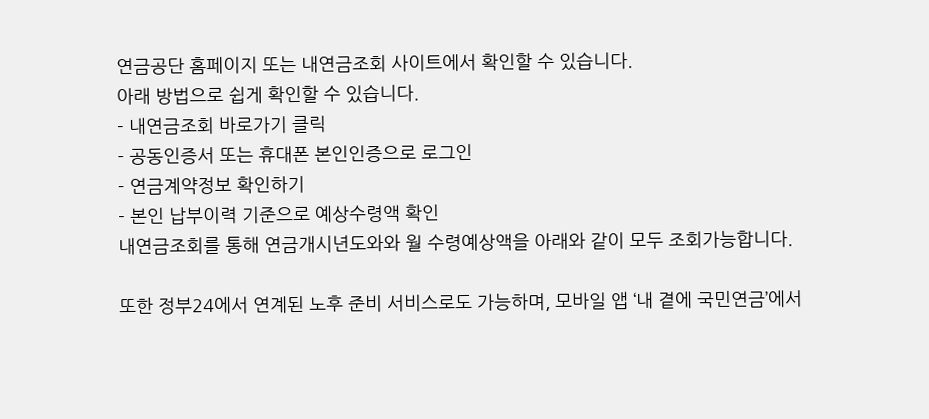연금공단 홈페이지 또는 내연금조회 사이트에서 확인할 수 있습니다.
아래 방법으로 쉽게 확인할 수 있습니다.
- 내연금조회 바로가기 클릭
- 공동인증서 또는 휴대폰 본인인증으로 로그인
- 연금계약정보 확인하기
- 본인 납부이력 기준으로 예상수령액 확인
내연금조회를 통해 연금개시년도와와 월 수령예상액을 아래와 같이 모두 조회가능합니다.

또한 정부24에서 연계된 노후 준비 서비스로도 가능하며, 모바일 앱 ‘내 곁에 국민연금’에서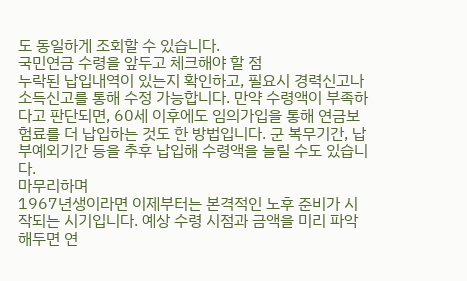도 동일하게 조회할 수 있습니다.
국민연금 수령을 앞두고 체크해야 할 점
누락된 납입내역이 있는지 확인하고, 필요시 경력신고나 소득신고를 통해 수정 가능합니다. 만약 수령액이 부족하다고 판단되면, 60세 이후에도 임의가입을 통해 연금보험료를 더 납입하는 것도 한 방법입니다. 군 복무기간, 납부예외기간 등을 추후 납입해 수령액을 늘릴 수도 있습니다.
마무리하며
1967년생이라면 이제부터는 본격적인 노후 준비가 시작되는 시기입니다. 예상 수령 시점과 금액을 미리 파악해두면 연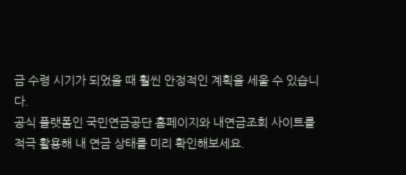금 수령 시기가 되었을 때 훨씬 안정적인 계획을 세울 수 있습니다.
공식 플랫폼인 국민연금공단 홈페이지와 내연금조회 사이트를 적극 활용해 내 연금 상태를 미리 확인해보세요.